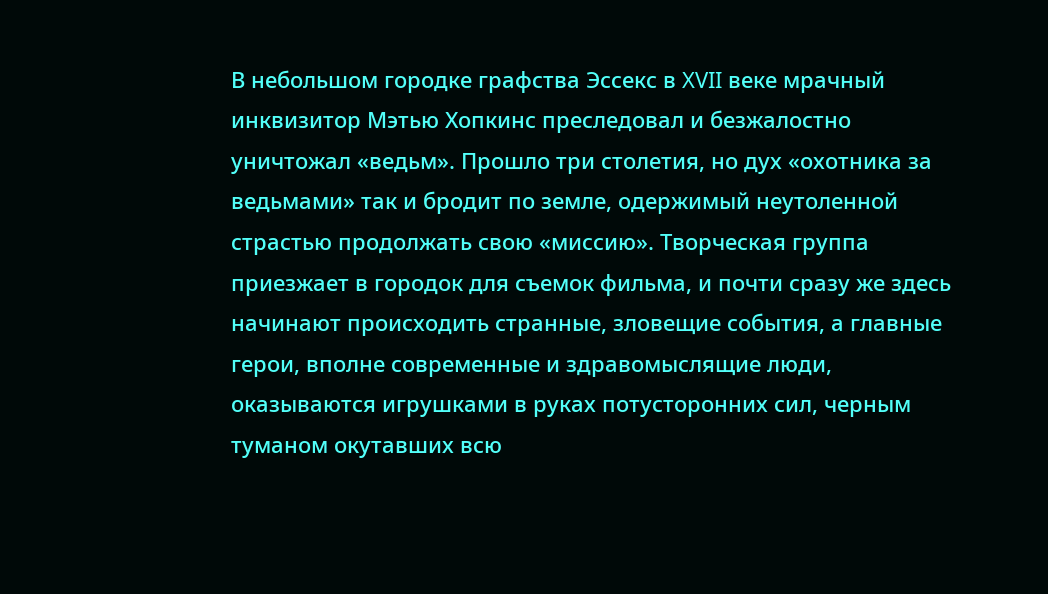В небольшом городке графства Эссекс в XVII веке мрачный инквизитор Мэтью Хопкинс преследовал и безжалостно уничтожал «ведьм». Прошло три столетия, но дух «охотника за ведьмами» так и бродит по земле, одержимый неутоленной страстью продолжать свою «миссию». Творческая группа приезжает в городок для съемок фильма, и почти сразу же здесь начинают происходить странные, зловещие события, а главные герои, вполне современные и здравомыслящие люди, оказываются игрушками в руках потусторонних сил, черным туманом окутавших всю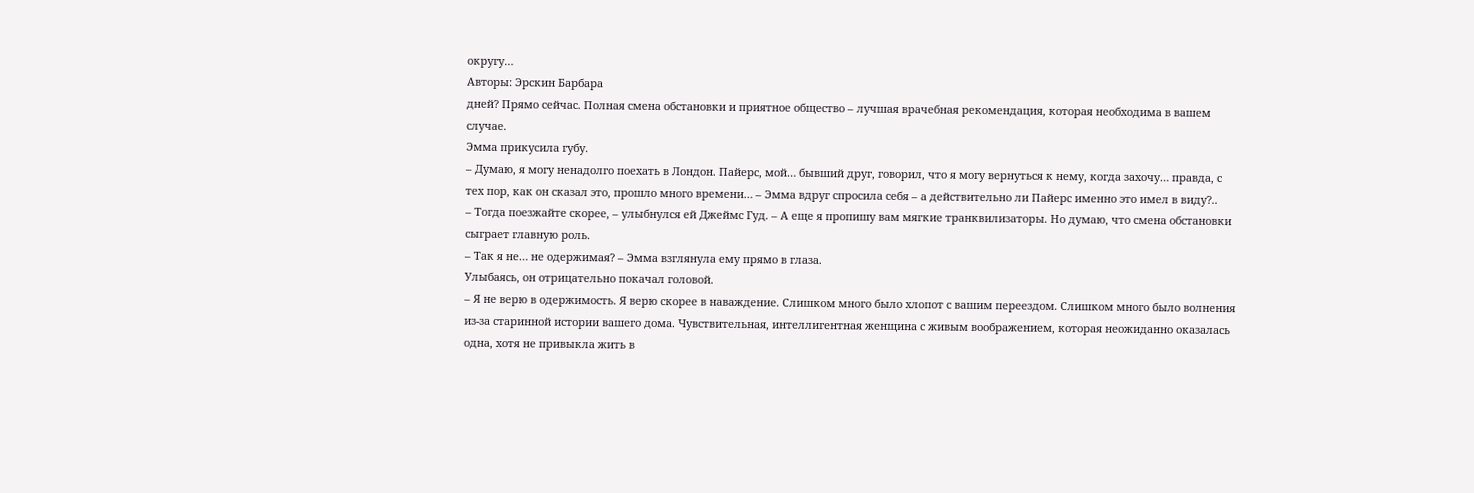округу…
Авторы: Эрскин Барбара
дней? Прямо сейчас. Полная смена обстановки и приятное общество – лучшая врачебная рекомендация, которая необходима в вашем случае.
Эмма прикусила губу.
– Думаю, я могу ненадолго поехать в Лондон. Пайерс, мой… бывший друг, говорил, что я могу вернуться к нему, когда захочу… правда, с тех пор, как он сказал это, прошло много времени… – Эмма вдруг спросила себя – а действительно ли Пайерс именно это имел в виду?..
– Тогда поезжайте скорее, – улыбнулся ей Джеймс Гуд. – А еще я пропишу вам мягкие транквилизаторы. Но думаю, что смена обстановки сыграет главную роль.
– Так я не… не одержимая? – Эмма взглянула ему прямо в глаза.
Улыбаясь, он отрицательно покачал головой.
– Я не верю в одержимость. Я верю скорее в наваждение. Слишком много было хлопот с вашим переездом. Слишком много было волнения из-за старинной истории вашего дома. Чувствительная, интеллигентная женщина с живым воображением, которая неожиданно оказалась одна, хотя не привыкла жить в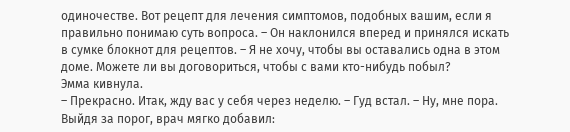одиночестве. Вот рецепт для лечения симптомов, подобных вашим, если я правильно понимаю суть вопроса. – Он наклонился вперед и принялся искать в сумке блокнот для рецептов. – Я не хочу, чтобы вы оставались одна в этом доме. Можете ли вы договориться, чтобы с вами кто-нибудь побыл?
Эмма кивнула.
– Прекрасно. Итак, жду вас у себя через неделю. – Гуд встал. – Ну, мне пора.
Выйдя за порог, врач мягко добавил: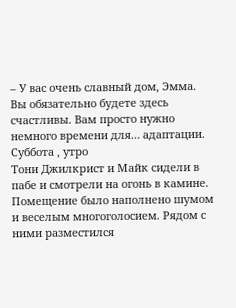– У вас очень славный дом, Эмма. Вы обязательно будете здесь счастливы. Вам просто нужно немного времени для… адаптации.
Суббота , утро
Тони Джилкрист и Майк сидели в пабе и смотрели на огонь в камине. Помещение было наполнено шумом и веселым многоголосием. Рядом с ними разместился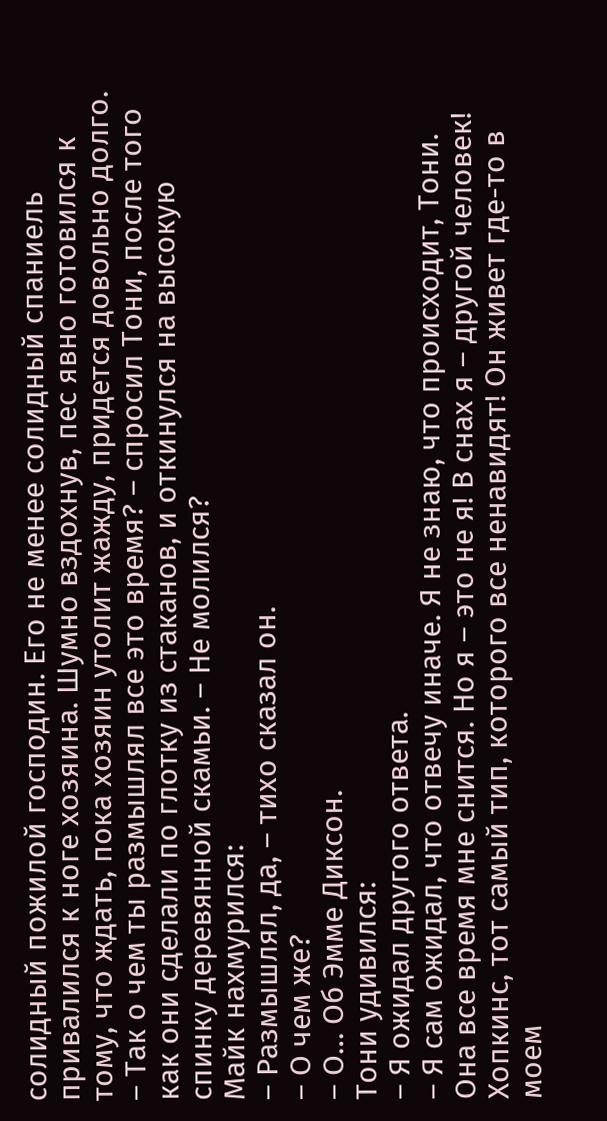солидный пожилой господин. Его не менее солидный спаниель привалился к ноге хозяина. Шумно вздохнув, пес явно готовился к тому, что ждать, пока хозяин утолит жажду, придется довольно долго.
– Так о чем ты размышлял все это время? – спросил Тони, после того как они сделали по глотку из стаканов, и откинулся на высокую спинку деревянной скамьи. – Не молился?
Майк нахмурился:
– Размышлял, да, – тихо сказал он.
– О чем же?
– О… Об Эмме Диксон.
Тони удивился:
– Я ожидал другого ответа.
– Я сам ожидал, что отвечу иначе. Я не знаю, что происходит, Тони. Она все время мне снится. Но я – это не я! В снах я – другой человек! Хопкинс, тот самый тип, которого все ненавидят! Он живет где-то в моем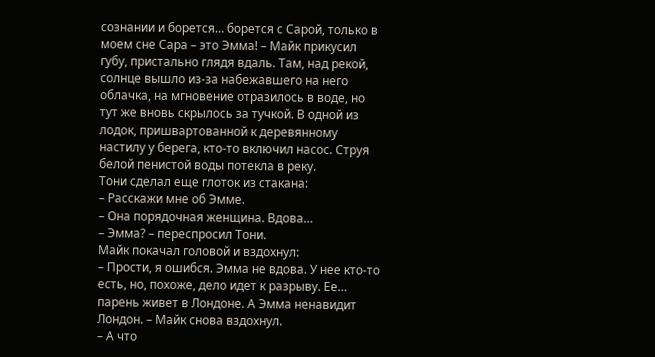сознании и борется… борется с Сарой, только в моем сне Сара – это Эмма! – Майк прикусил губу, пристально глядя вдаль. Там, над рекой, солнце вышло из-за набежавшего на него облачка, на мгновение отразилось в воде, но тут же вновь скрылось за тучкой. В одной из лодок, пришвартованной к деревянному настилу у берега, кто-то включил насос. Струя белой пенистой воды потекла в реку.
Тони сделал еще глоток из стакана:
– Расскажи мне об Эмме.
– Она порядочная женщина. Вдова…
– Эмма? – переспросил Тони.
Майк покачал головой и вздохнул:
– Прости, я ошибся. Эмма не вдова. У нее кто-то есть, но, похоже, дело идет к разрыву. Ее… парень живет в Лондоне. А Эмма ненавидит Лондон. – Майк снова вздохнул.
– А что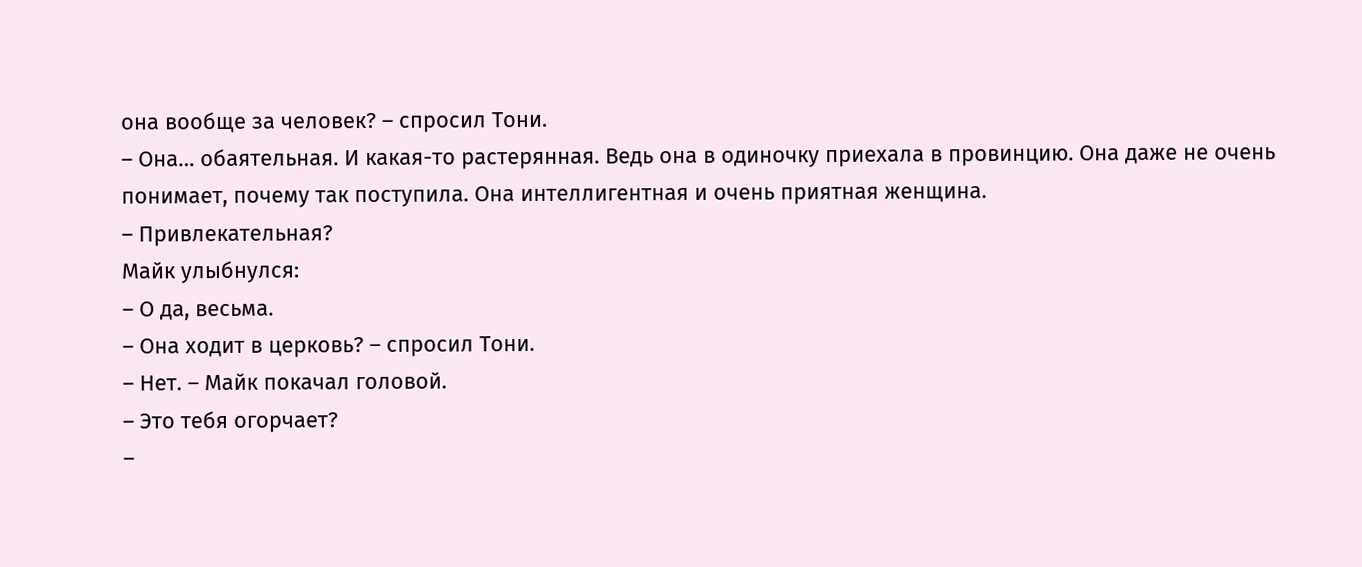она вообще за человек? – спросил Тони.
– Она… обаятельная. И какая-то растерянная. Ведь она в одиночку приехала в провинцию. Она даже не очень понимает, почему так поступила. Она интеллигентная и очень приятная женщина.
– Привлекательная?
Майк улыбнулся:
– О да, весьма.
– Она ходит в церковь? – спросил Тони.
– Нет. – Майк покачал головой.
– Это тебя огорчает?
–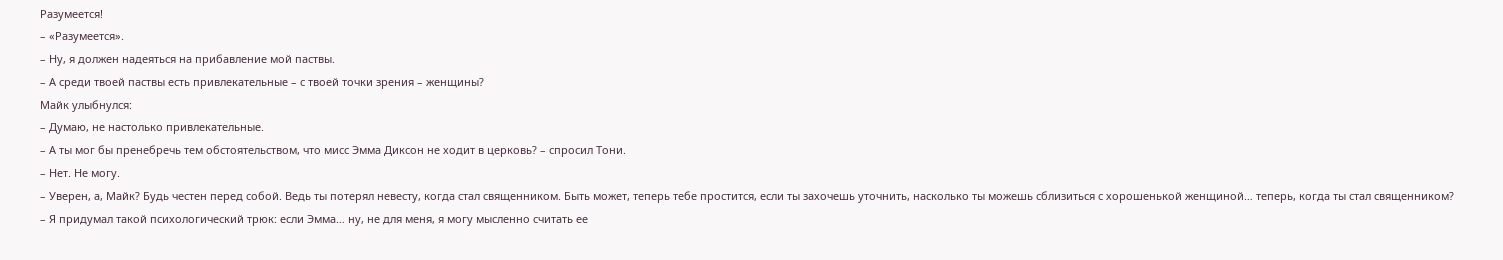Разумеется!
– «Разумеется».
– Ну, я должен надеяться на прибавление мой паствы.
– А среди твоей паствы есть привлекательные – с твоей точки зрения – женщины?
Майк улыбнулся:
– Думаю, не настолько привлекательные.
– А ты мог бы пренебречь тем обстоятельством, что мисс Эмма Диксон не ходит в церковь? – спросил Тони.
– Нет. Не могу.
– Уверен, а, Майк? Будь честен перед собой. Ведь ты потерял невесту, когда стал священником. Быть может, теперь тебе простится, если ты захочешь уточнить, насколько ты можешь сблизиться с хорошенькой женщиной… теперь, когда ты стал священником?
– Я придумал такой психологический трюк: если Эмма… ну, не для меня, я могу мысленно считать ее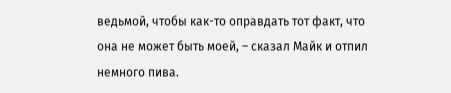ведьмой, чтобы как-то оправдать тот факт, что она не может быть моей, – сказал Майк и отпил немного пива.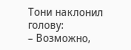Тони наклонил голову:
– Возможно,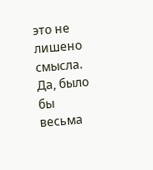это не лишено смысла. Да, было бы весьма